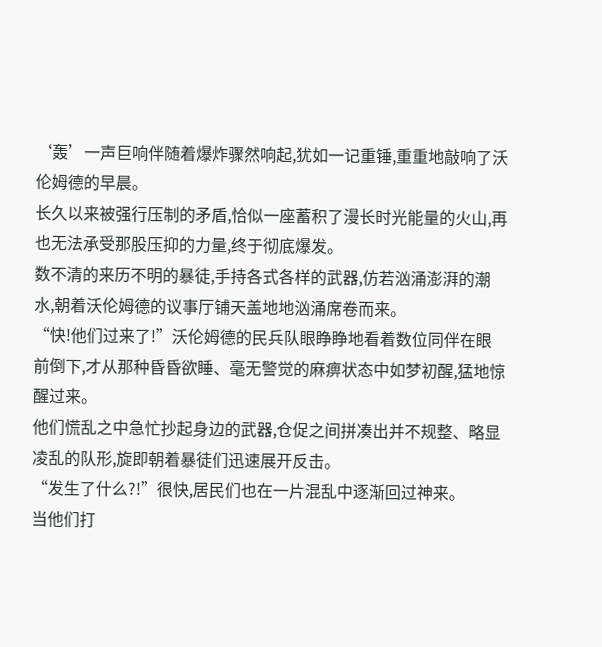‘轰’一声巨响伴随着爆炸骤然响起,犹如一记重锤,重重地敲响了沃伦姆德的早晨。
长久以来被强行压制的矛盾,恰似一座蓄积了漫长时光能量的火山,再也无法承受那股压抑的力量,终于彻底爆发。
数不清的来历不明的暴徒,手持各式各样的武器,仿若汹涌澎湃的潮水,朝着沃伦姆德的议事厅铺天盖地地汹涌席卷而来。
“快!他们过来了!”沃伦姆德的民兵队眼睁睁地看着数位同伴在眼前倒下,才从那种昏昏欲睡、毫无警觉的麻痹状态中如梦初醒,猛地惊醒过来。
他们慌乱之中急忙抄起身边的武器,仓促之间拼凑出并不规整、略显凌乱的队形,旋即朝着暴徒们迅速展开反击。
“发生了什么?!”很快,居民们也在一片混乱中逐渐回过神来。
当他们打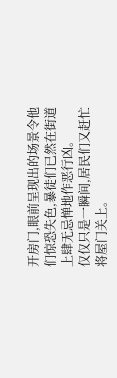开房门,眼前呈现出的场景令他们惊恐失色,暴徒们已然在街道上肆无忌惮地作恶行凶。
仅仅只是一瞬间,居民们又赶忙将屋门关上。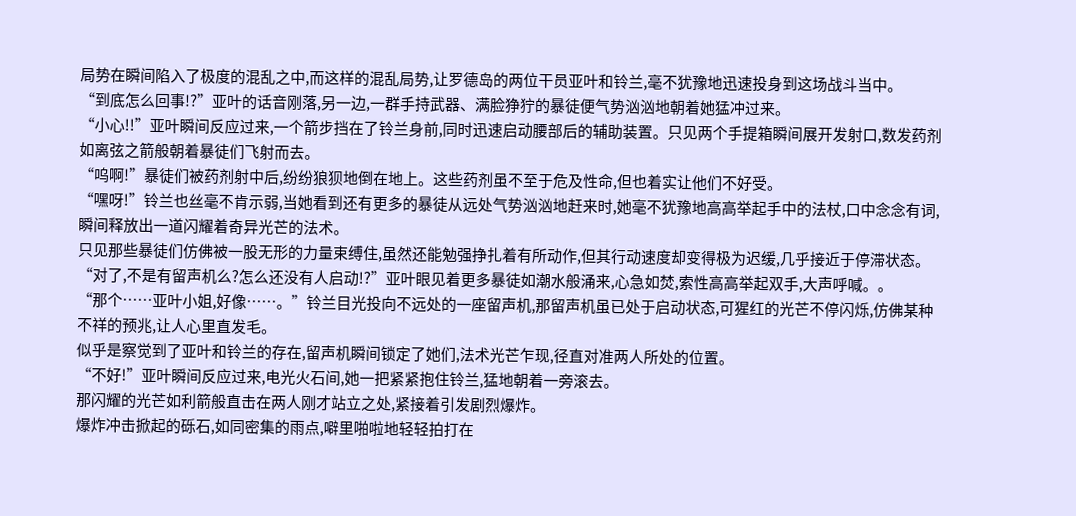局势在瞬间陷入了极度的混乱之中,而这样的混乱局势,让罗德岛的两位干员亚叶和铃兰,毫不犹豫地迅速投身到这场战斗当中。
“到底怎么回事!?”亚叶的话音刚落,另一边,一群手持武器、满脸狰狞的暴徒便气势汹汹地朝着她猛冲过来。
“小心!!”亚叶瞬间反应过来,一个箭步挡在了铃兰身前,同时迅速启动腰部后的辅助装置。只见两个手提箱瞬间展开发射口,数发药剂如离弦之箭般朝着暴徒们飞射而去。
“呜啊!”暴徒们被药剂射中后,纷纷狼狈地倒在地上。这些药剂虽不至于危及性命,但也着实让他们不好受。
“嘿呀!”铃兰也丝毫不肯示弱,当她看到还有更多的暴徒从远处气势汹汹地赶来时,她毫不犹豫地高高举起手中的法杖,口中念念有词,瞬间释放出一道闪耀着奇异光芒的法术。
只见那些暴徒们仿佛被一股无形的力量束缚住,虽然还能勉强挣扎着有所动作,但其行动速度却变得极为迟缓,几乎接近于停滞状态。
“对了,不是有留声机么?怎么还没有人启动!?”亚叶眼见着更多暴徒如潮水般涌来,心急如焚,索性高高举起双手,大声呼喊。。
“那个……亚叶小姐,好像……。”铃兰目光投向不远处的一座留声机,那留声机虽已处于启动状态,可猩红的光芒不停闪烁,仿佛某种不祥的预兆,让人心里直发毛。
似乎是察觉到了亚叶和铃兰的存在,留声机瞬间锁定了她们,法术光芒乍现,径直对准两人所处的位置。
“不好!”亚叶瞬间反应过来,电光火石间,她一把紧紧抱住铃兰,猛地朝着一旁滚去。
那闪耀的光芒如利箭般直击在两人刚才站立之处,紧接着引发剧烈爆炸。
爆炸冲击掀起的砾石,如同密集的雨点,噼里啪啦地轻轻拍打在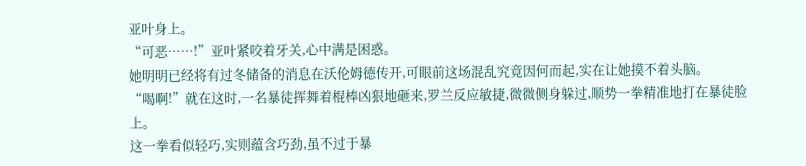亚叶身上。
“可恶……!”亚叶紧咬着牙关,心中满是困惑。
她明明已经将有过冬储备的消息在沃伦姆德传开,可眼前这场混乱究竟因何而起,实在让她摸不着头脑。
“喝啊!”就在这时,一名暴徒挥舞着棍棒凶狠地砸来,罗兰反应敏捷,微微侧身躲过,顺势一拳精准地打在暴徒脸上。
这一拳看似轻巧,实则蕴含巧劲,虽不过于暴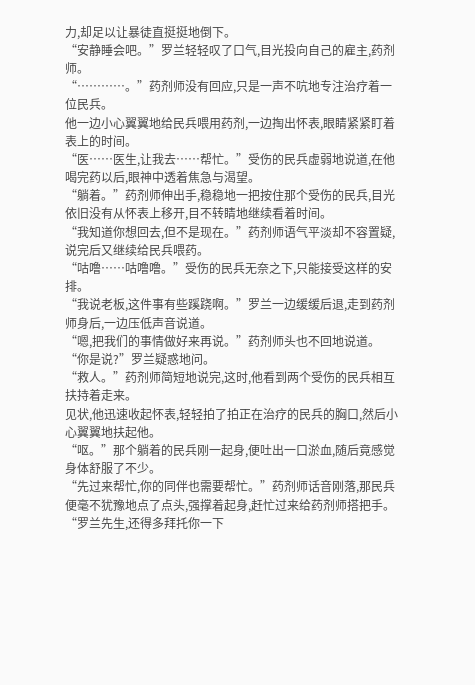力,却足以让暴徒直挺挺地倒下。
“安静睡会吧。”罗兰轻轻叹了口气,目光投向自己的雇主,药剂师。
“…………。”药剂师没有回应,只是一声不吭地专注治疗着一位民兵。
他一边小心翼翼地给民兵喂用药剂,一边掏出怀表,眼睛紧紧盯着表上的时间。
“医……医生,让我去……帮忙。”受伤的民兵虚弱地说道,在他喝完药以后,眼神中透着焦急与渴望。
“躺着。”药剂师伸出手,稳稳地一把按住那个受伤的民兵,目光依旧没有从怀表上移开,目不转睛地继续看着时间。
“我知道你想回去,但不是现在。”药剂师语气平淡却不容置疑,说完后又继续给民兵喂药。
“咕噜……咕噜噜。”受伤的民兵无奈之下,只能接受这样的安排。
“我说老板,这件事有些蹊跷啊。”罗兰一边缓缓后退,走到药剂师身后,一边压低声音说道。
“嗯,把我们的事情做好来再说。”药剂师头也不回地说道。
“你是说?”罗兰疑惑地问。
“救人。”药剂师简短地说完,这时,他看到两个受伤的民兵相互扶持着走来。
见状,他迅速收起怀表,轻轻拍了拍正在治疗的民兵的胸口,然后小心翼翼地扶起他。
“呕。”那个躺着的民兵刚一起身,便吐出一口淤血,随后竟感觉身体舒服了不少。
“先过来帮忙,你的同伴也需要帮忙。”药剂师话音刚落,那民兵便毫不犹豫地点了点头,强撑着起身,赶忙过来给药剂师搭把手。
“罗兰先生,还得多拜托你一下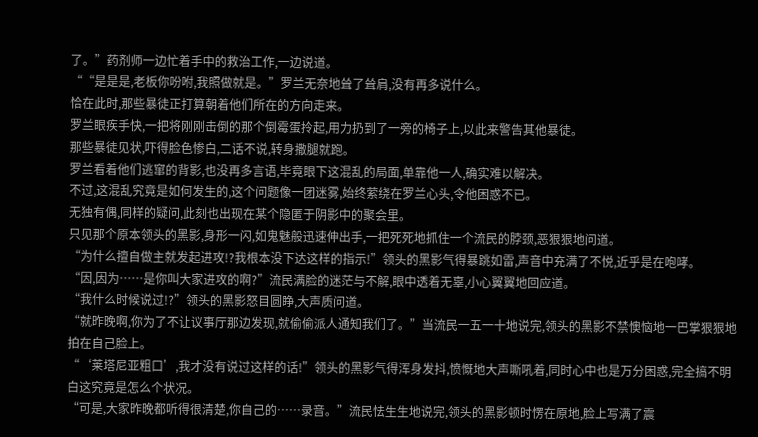了。”药剂师一边忙着手中的救治工作,一边说道。
““是是是,老板你吩咐,我照做就是。”罗兰无奈地耸了耸肩,没有再多说什么。
恰在此时,那些暴徒正打算朝着他们所在的方向走来。
罗兰眼疾手快,一把将刚刚击倒的那个倒霉蛋拎起,用力扔到了一旁的椅子上,以此来警告其他暴徒。
那些暴徒见状,吓得脸色惨白,二话不说,转身撒腿就跑。
罗兰看着他们逃窜的背影,也没再多言语,毕竟眼下这混乱的局面,单靠他一人,确实难以解决。
不过,这混乱究竟是如何发生的,这个问题像一团迷雾,始终萦绕在罗兰心头,令他困惑不已。
无独有偶,同样的疑问,此刻也出现在某个隐匿于阴影中的聚会里。
只见那个原本领头的黑影,身形一闪,如鬼魅般迅速伸出手,一把死死地抓住一个流民的脖颈,恶狠狠地问道。
“为什么擅自做主就发起进攻!?我根本没下达这样的指示!”领头的黑影气得暴跳如雷,声音中充满了不悦,近乎是在咆哮。
“因,因为……是你叫大家进攻的啊?”流民满脸的迷茫与不解,眼中透着无辜,小心翼翼地回应道。
“我什么时候说过!?”领头的黑影怒目圆睁,大声质问道。
“就昨晚啊,你为了不让议事厅那边发现,就偷偷派人通知我们了。”当流民一五一十地说完,领头的黑影不禁懊恼地一巴掌狠狠地拍在自己脸上。
“‘莱塔尼亚粗口’,我才没有说过这样的话!”领头的黑影气得浑身发抖,愤慨地大声嘶吼着,同时心中也是万分困惑,完全搞不明白这究竟是怎么个状况。
“可是,大家昨晚都听得很清楚,你自己的……录音。”流民怯生生地说完,领头的黑影顿时愣在原地,脸上写满了震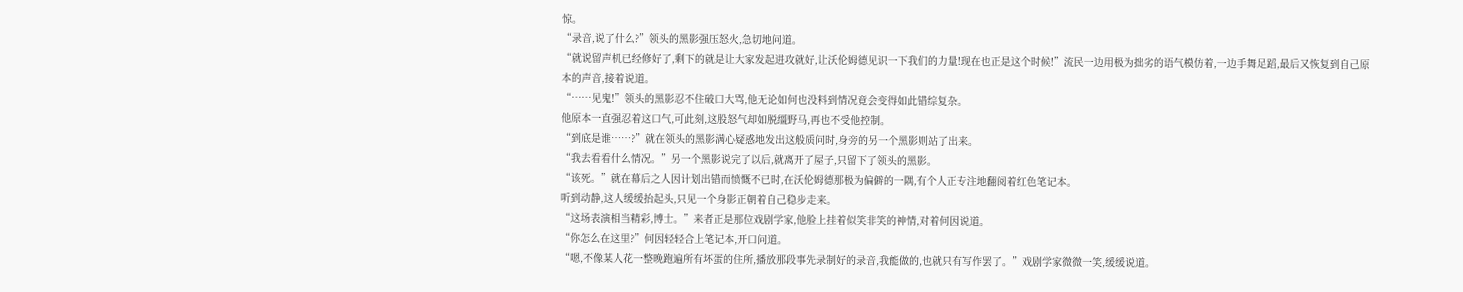惊。
“录音,说了什么?”领头的黑影强压怒火,急切地问道。
“就说留声机已经修好了,剩下的就是让大家发起进攻就好,让沃伦姆德见识一下我们的力量!现在也正是这个时候!”流民一边用极为拙劣的语气模仿着,一边手舞足蹈,最后又恢复到自己原本的声音,接着说道。
“……见鬼!”领头的黑影忍不住破口大骂,他无论如何也没料到情况竟会变得如此错综复杂。
他原本一直强忍着这口气,可此刻,这股怒气却如脱缰野马,再也不受他控制。
“到底是谁……?”就在领头的黑影满心疑惑地发出这般质问时,身旁的另一个黑影则站了出来。
“我去看看什么情况。”另一个黑影说完了以后,就离开了屋子,只留下了领头的黑影。
“该死。”就在幕后之人因计划出错而愤慨不已时,在沃伦姆德那极为偏僻的一隅,有个人正专注地翻阅着红色笔记本。
听到动静,这人缓缓抬起头,只见一个身影正朝着自己稳步走来。
“这场表演相当精彩,博士。”来者正是那位戏剧学家,他脸上挂着似笑非笑的神情,对着何因说道。
“你怎么在这里?”何因轻轻合上笔记本,开口问道。
“嗯,不像某人花一整晚跑遍所有坏蛋的住所,播放那段事先录制好的录音,我能做的,也就只有写作罢了。”戏剧学家微微一笑,缓缓说道。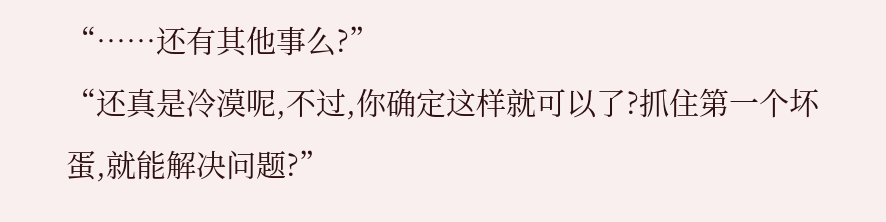“……还有其他事么?”
“还真是冷漠呢,不过,你确定这样就可以了?抓住第一个坏蛋,就能解决问题?”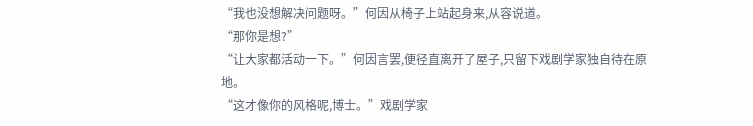“我也没想解决问题呀。”何因从椅子上站起身来,从容说道。
“那你是想?”
“让大家都活动一下。”何因言罢,便径直离开了屋子,只留下戏剧学家独自待在原地。
“这才像你的风格呢,博士。”戏剧学家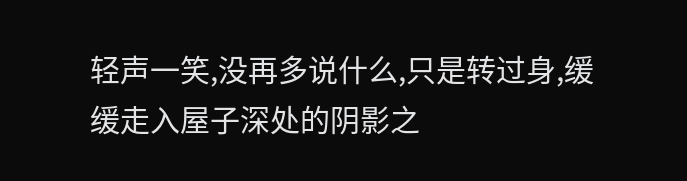轻声一笑,没再多说什么,只是转过身,缓缓走入屋子深处的阴影之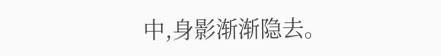中,身影渐渐隐去。